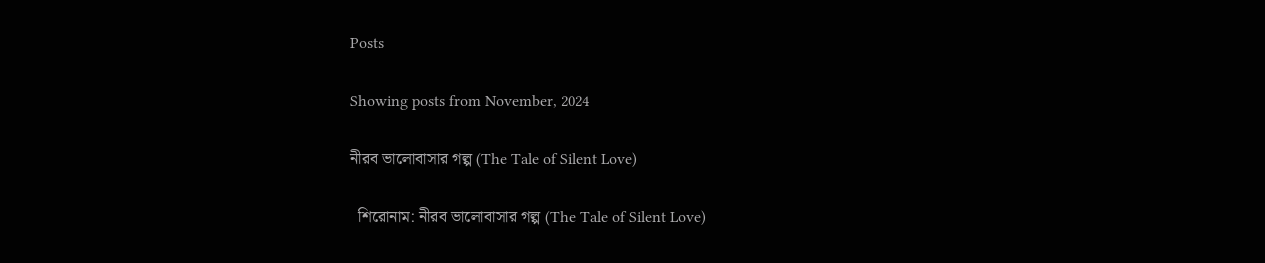Posts

Showing posts from November, 2024

নীরব ভালোবাসার গল্প (The Tale of Silent Love)

  শিরোনাম: নীরব ভালোবাসার গল্প (The Tale of Silent Love)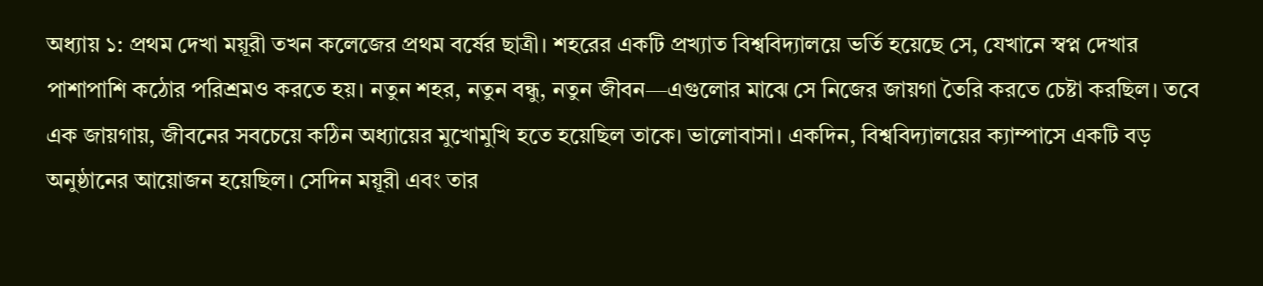অধ্যায় ১: প্রথম দেখা ময়ূরী তখন কলেজের প্রথম বর্ষের ছাত্রী। শহরের একটি প্রখ্যাত বিশ্ববিদ্যালয়ে ভর্তি হয়েছে সে, যেখানে স্বপ্ন দেখার পাশাপাশি কঠোর পরিশ্রমও করতে হয়। নতুন শহর, নতুন বন্ধু, নতুন জীবন—এগুলোর মাঝে সে নিজের জায়গা তৈরি করতে চেষ্টা করছিল। তবে এক জায়গায়, জীবনের সবচেয়ে কঠিন অধ্যায়ের মুখোমুখি হতে হয়েছিল তাকে। ভালোবাসা। একদিন, বিশ্ববিদ্যালয়ের ক্যাম্পাসে একটি বড় অনুষ্ঠানের আয়োজন হয়েছিল। সেদিন ময়ূরী এবং তার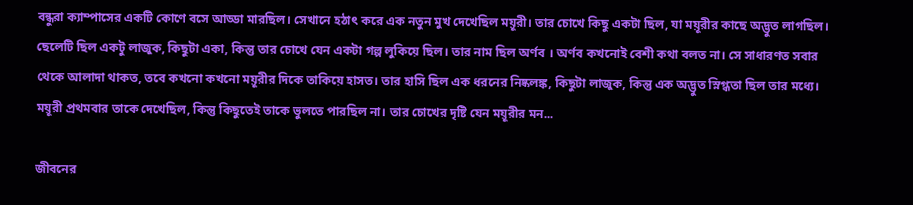বন্ধুরা ক্যাম্পাসের একটি কোণে বসে আড্ডা মারছিল। সেখানে হঠাৎ করে এক নতুন মুখ দেখেছিল ময়ূরী। তার চোখে কিছু একটা ছিল, যা ময়ূরীর কাছে অদ্ভুত লাগছিল। ছেলেটি ছিল একটু লাজুক, কিছুটা একা, কিন্তু তার চোখে যেন একটা গল্প লুকিয়ে ছিল। তার নাম ছিল অর্ণব । অর্ণব কখনোই বেশী কথা বলত না। সে সাধারণত সবার থেকে আলাদা থাকত, তবে কখনো কখনো ময়ূরীর দিকে তাকিয়ে হাসত। তার হাসি ছিল এক ধরনের নিষ্কলঙ্ক, কিছুটা লাজুক, কিন্তু এক অদ্ভুত স্নিগ্ধতা ছিল তার মধ্যে। ময়ূরী প্রথমবার তাকে দেখেছিল, কিন্তু কিছুতেই তাকে ভুলতে পারছিল না। তার চোখের দৃষ্টি যেন ময়ূরীর মন...

জীবনের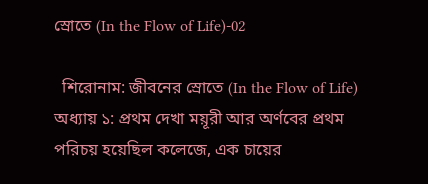স্রোতে (In the Flow of Life)-02

  শিরোনাম: জীবনের স্রোতে (In the Flow of Life) অধ্যায় ১: প্রথম দেখা ময়ূরী আর অর্ণবের প্রথম পরিচয় হয়েছিল কলেজে, এক চায়ের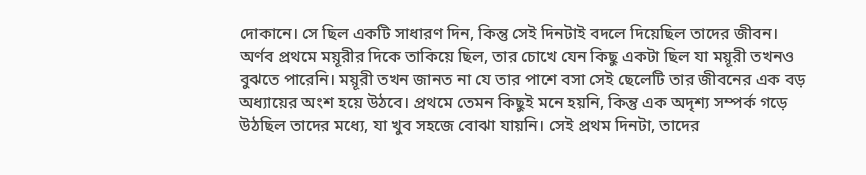দোকানে। সে ছিল একটি সাধারণ দিন, কিন্তু সেই দিনটাই বদলে দিয়েছিল তাদের জীবন। অর্ণব প্রথমে ময়ূরীর দিকে তাকিয়ে ছিল, তার চোখে যেন কিছু একটা ছিল যা ময়ূরী তখনও বুঝতে পারেনি। ময়ূরী তখন জানত না যে তার পাশে বসা সেই ছেলেটি তার জীবনের এক বড় অধ্যায়ের অংশ হয়ে উঠবে। প্রথমে তেমন কিছুই মনে হয়নি, কিন্তু এক অদৃশ্য সম্পর্ক গড়ে উঠছিল তাদের মধ্যে, যা খুব সহজে বোঝা যায়নি। সেই প্রথম দিনটা, তাদের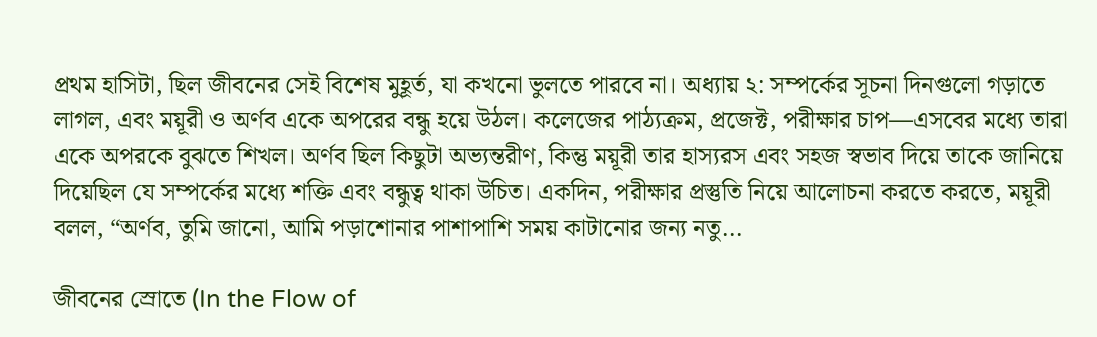প্রথম হাসিটা, ছিল জীবনের সেই বিশেষ মুহূর্ত, যা কখনো ভুলতে পারবে না। অধ্যায় ২: সম্পর্কের সূচনা দিনগুলো গড়াতে লাগল, এবং ময়ূরী ও অর্ণব একে অপরের বন্ধু হয়ে উঠল। কলেজের পাঠ্যক্রম, প্রজেক্ট, পরীক্ষার চাপ—এসবের মধ্যে তারা একে অপরকে বুঝতে শিখল। অর্ণব ছিল কিছুটা অভ্যন্তরীণ, কিন্তু ময়ূরী তার হাস্যরস এবং সহজ স্বভাব দিয়ে তাকে জানিয়ে দিয়েছিল যে সম্পর্কের মধ্যে শক্তি এবং বন্ধুত্ব থাকা উচিত। একদিন, পরীক্ষার প্রস্তুতি নিয়ে আলোচনা করতে করতে, ময়ূরী বলল, “অর্ণব, তুমি জানো, আমি পড়াশোনার পাশাপাশি সময় কাটানোর জন্য নতু...

জীবনের স্রোতে (In the Flow of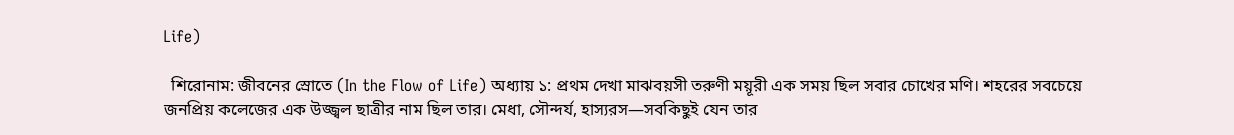Life)

  শিরোনাম: জীবনের স্রোতে (In the Flow of Life) অধ্যায় ১: প্রথম দেখা মাঝবয়সী তরুণী ময়ূরী এক সময় ছিল সবার চোখের মণি। শহরের সবচেয়ে জনপ্রিয় কলেজের এক উজ্জ্বল ছাত্রীর নাম ছিল তার। মেধা, সৌন্দর্য, হাস্যরস—সবকিছুই যেন তার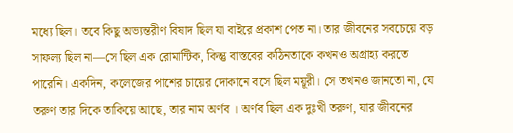মধ্যে ছিল। তবে কিছু অভ্যন্তরীণ বিষাদ ছিল যা বাইরে প্রকাশ পেত না। তার জীবনের সবচেয়ে বড় সাফল্য ছিল না—সে ছিল এক রোমান্টিক, কিন্তু বাস্তবের কঠিনতাকে কখনও অগ্রাহ্য করতে পারেনি। একদিন, কলেজের পাশের চায়ের দোকানে বসে ছিল ময়ূরী। সে তখনও জানতো না, যে তরুণ তার দিকে তাকিয়ে আছে, তার নাম অর্ণব । অর্ণব ছিল এক দুঃখী তরুণ, যার জীবনের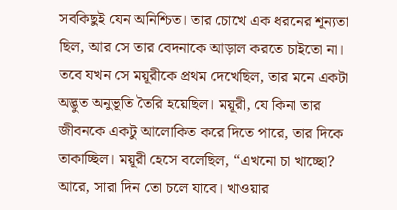সবকিছুই যেন অনিশ্চিত। তার চোখে এক ধরনের শূন্যতা ছিল, আর সে তার বেদনাকে আড়াল করতে চাইতো না। তবে যখন সে ময়ূরীকে প্রথম দেখেছিল, তার মনে একটা অদ্ভুত অনুভূতি তৈরি হয়েছিল। ময়ূরী, যে কিনা তার জীবনকে একটু আলোকিত করে দিতে পারে, তার দিকে তাকাচ্ছিল। ময়ূরী হেসে বলেছিল, “এখনো চা খাচ্ছো? আরে, সারা দিন তো চলে যাবে। খাওয়ার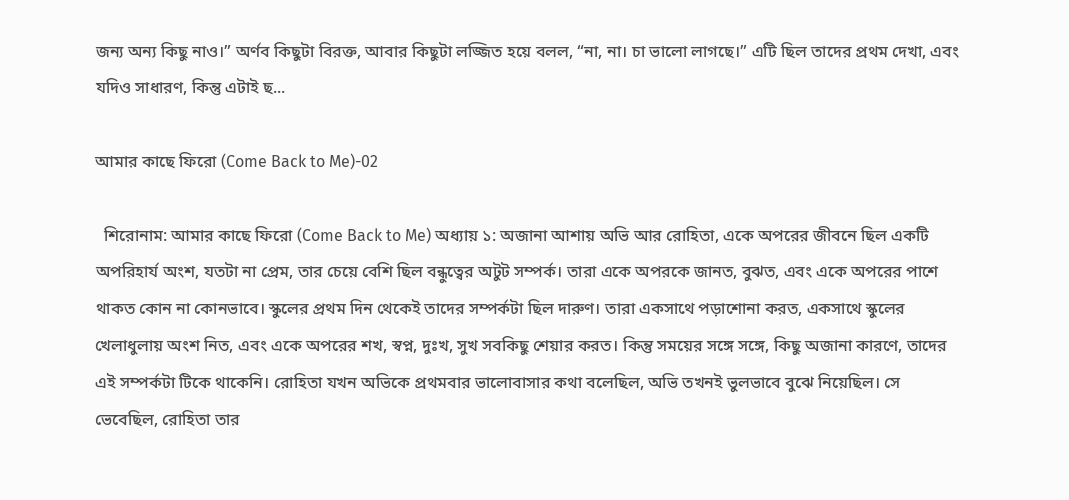জন্য অন্য কিছু নাও।” অর্ণব কিছুটা বিরক্ত, আবার কিছুটা লজ্জিত হয়ে বলল, “না, না। চা ভালো লাগছে।” এটি ছিল তাদের প্রথম দেখা, এবং যদিও সাধারণ, কিন্তু এটাই ছ...

আমার কাছে ফিরো (Come Back to Me)-02

  শিরোনাম: আমার কাছে ফিরো (Come Back to Me) অধ্যায় ১: অজানা আশায় অভি আর রোহিতা, একে অপরের জীবনে ছিল একটি অপরিহার্য অংশ, যতটা না প্রেম, তার চেয়ে বেশি ছিল বন্ধুত্বের অটুট সম্পর্ক। তারা একে অপরকে জানত, বুঝত, এবং একে অপরের পাশে থাকত কোন না কোনভাবে। স্কুলের প্রথম দিন থেকেই তাদের সম্পর্কটা ছিল দারুণ। তারা একসাথে পড়াশোনা করত, একসাথে স্কুলের খেলাধুলায় অংশ নিত, এবং একে অপরের শখ, স্বপ্ন, দুঃখ, সুখ সবকিছু শেয়ার করত। কিন্তু সময়ের সঙ্গে সঙ্গে, কিছু অজানা কারণে, তাদের এই সম্পর্কটা টিকে থাকেনি। রোহিতা যখন অভিকে প্রথমবার ভালোবাসার কথা বলেছিল, অভি তখনই ভুলভাবে বুঝে নিয়েছিল। সে ভেবেছিল, রোহিতা তার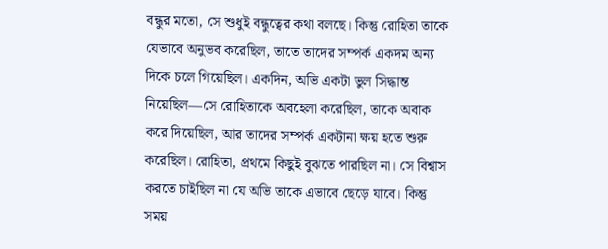বন্ধুর মতো, সে শুধুই বন্ধুত্বের কথা বলছে। কিন্তু রোহিতা তাকে যেভাবে অনুভব করেছিল, তাতে তাদের সম্পর্ক একদম অন্য দিকে চলে গিয়েছিল। একদিন, অভি একটা ভুল সিদ্ধান্ত নিয়েছিল—সে রোহিতাকে অবহেলা করেছিল, তাকে অবাক করে দিয়েছিল, আর তাদের সম্পর্ক একটানা ক্ষয় হতে শুরু করেছিল। রোহিতা, প্রথমে কিছুই বুঝতে পারছিল না। সে বিশ্বাস করতে চাইছিল না যে অভি তাকে এভাবে ছেড়ে যাবে। কিন্তু সময়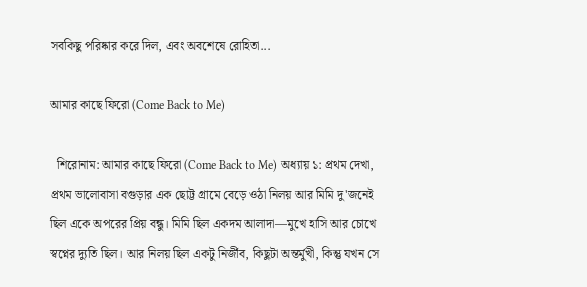সবকিছু পরিষ্কার করে দিল, এবং অবশেষে রোহিতা...

আমার কাছে ফিরো (Come Back to Me)

  শিরোনাম: আমার কাছে ফিরো (Come Back to Me) অধ্যায় ১: প্রথম দেখা, প্রথম ভালোবাসা বগুড়ার এক ছোট্ট গ্রামে বেড়ে ওঠা নিলয় আর মিমি দু'জনেই ছিল একে অপরের প্রিয় বন্ধু। মিমি ছিল একদম আলাদা—মুখে হাসি আর চোখে স্বপ্নের দ্যুতি ছিল। আর নিলয় ছিল একটু নির্জীব, কিছুটা অন্তর্মুখী, কিন্তু যখন সে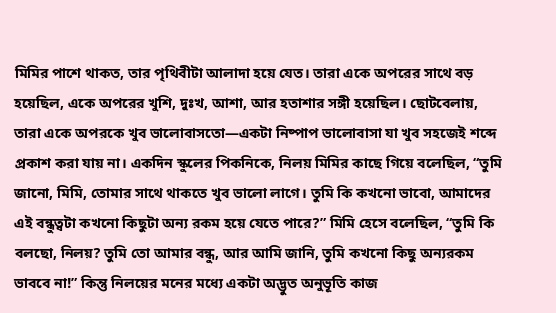মিমির পাশে থাকত, তার পৃথিবীটা আলাদা হয়ে যেত। তারা একে অপরের সাথে বড় হয়েছিল, একে অপরের খুশি, দুঃখ, আশা, আর হতাশার সঙ্গী হয়েছিল। ছোটবেলায়, তারা একে অপরকে খুব ভালোবাসতো—একটা নিষ্পাপ ভালোবাসা যা খুব সহজেই শব্দে প্রকাশ করা যায় না। একদিন স্কুলের পিকনিকে, নিলয় মিমির কাছে গিয়ে বলেছিল, “তুমি জানো, মিমি, তোমার সাথে থাকতে খুব ভালো লাগে। তুমি কি কখনো ভাবো, আমাদের এই বন্ধুত্বটা কখনো কিছুটা অন্য রকম হয়ে যেতে পারে?” মিমি হেসে বলেছিল, “তুমি কি বলছো, নিলয়? তুমি তো আমার বন্ধু, আর আমি জানি, তুমি কখনো কিছু অন্যরকম ভাববে না!” কিন্তু নিলয়ের মনের মধ্যে একটা অদ্ভুত অনুভূতি কাজ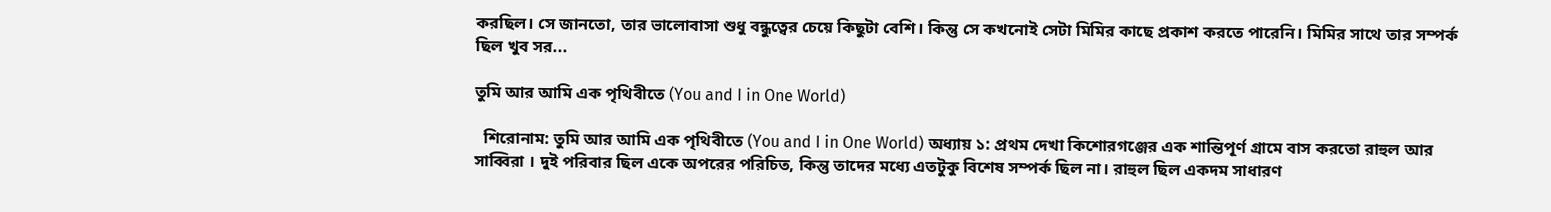করছিল। সে জানতো, তার ভালোবাসা শুধু বন্ধুত্বের চেয়ে কিছুটা বেশি। কিন্তু সে কখনোই সেটা মিমির কাছে প্রকাশ করতে পারেনি। মিমির সাথে তার সম্পর্ক ছিল খুব সর...

তুমি আর আমি এক পৃথিবীতে (You and I in One World)

  শিরোনাম: তুমি আর আমি এক পৃথিবীতে (You and I in One World) অধ্যায় ১: প্রথম দেখা কিশোরগঞ্জের এক শান্তিপূর্ণ গ্রামে বাস করতো রাহুল আর সাব্বিরা । দুই পরিবার ছিল একে অপরের পরিচিত, কিন্তু তাদের মধ্যে এতটুকু বিশেষ সম্পর্ক ছিল না। রাহুল ছিল একদম সাধারণ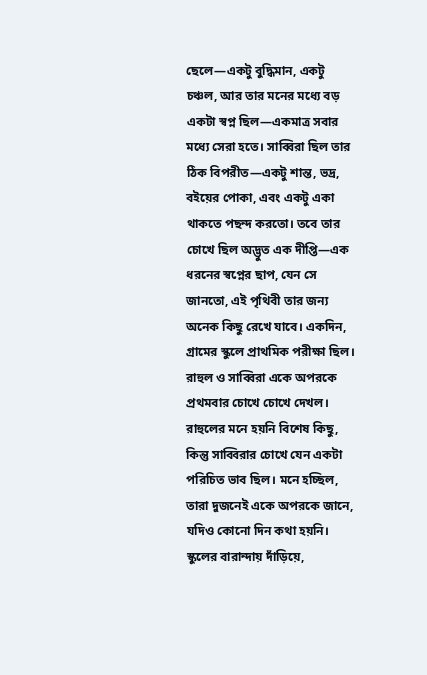ছেলে—একটু বুদ্ধিমান, একটু চঞ্চল, আর তার মনের মধ্যে বড় একটা স্বপ্ন ছিল—একমাত্র সবার মধ্যে সেরা হতে। সাব্বিরা ছিল তার ঠিক বিপরীত—একটু শান্ত, ভদ্র, বইয়ের পোকা, এবং একটু একা থাকতে পছন্দ করতো। তবে তার চোখে ছিল অদ্ভুত এক দীপ্তি—এক ধরনের স্বপ্নের ছাপ, যেন সে জানতো, এই পৃথিবী তার জন্য অনেক কিছু রেখে যাবে। একদিন, গ্রামের স্কুলে প্রাথমিক পরীক্ষা ছিল। রাহুল ও সাব্বিরা একে অপরকে প্রথমবার চোখে চোখে দেখল। রাহুলের মনে হয়নি বিশেষ কিছু, কিন্তু সাব্বিরার চোখে যেন একটা পরিচিত ভাব ছিল। মনে হচ্ছিল, তারা দুজনেই একে অপরকে জানে, যদিও কোনো দিন কথা হয়নি। স্কুলের বারান্দায় দাঁড়িয়ে,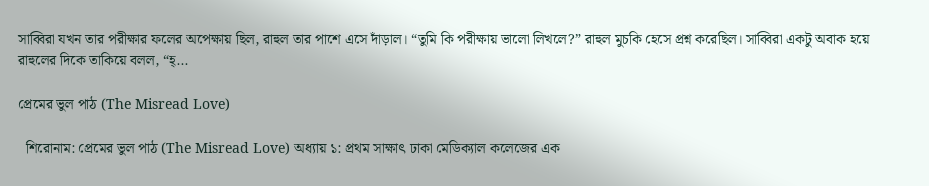সাব্বিরা যখন তার পরীক্ষার ফলের অপেক্ষায় ছিল, রাহুল তার পাশে এসে দাঁড়াল। “তুমি কি পরীক্ষায় ভালো লিখলে?” রাহুল মুচকি হেসে প্রশ্ন করেছিল। সাব্বিরা একটু অবাক হয়ে রাহুলের দিকে তাকিয়ে বলল, “হ্...

প্রেমের ভুল পাঠ (The Misread Love)

  শিরোনাম: প্রেমের ভুল পাঠ (The Misread Love) অধ্যায় ১: প্রথম সাক্ষাৎ ঢাকা মেডিক্যাল কলেজের এক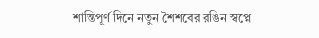শান্তিপূর্ণ দিনে নতুন শৈশবের রঙিন স্বপ্নে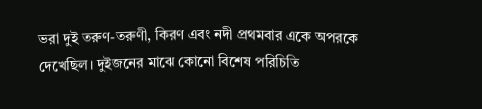ভরা দুই তরুণ-তরুণী, কিরণ এবং নদী প্রথমবার একে অপরকে দেখেছিল। দুইজনের মাঝে কোনো বিশেষ পরিচিতি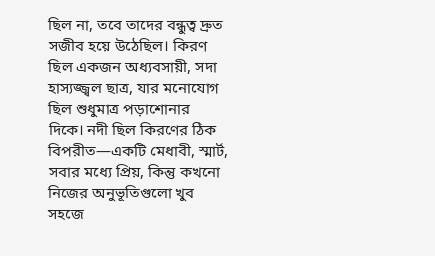ছিল না, তবে তাদের বন্ধুত্ব দ্রুত সজীব হয়ে উঠেছিল। কিরণ ছিল একজন অধ্যবসায়ী, সদা হাস্যজ্জ্বল ছাত্র, যার মনোযোগ ছিল শুধুমাত্র পড়াশোনার দিকে। নদী ছিল কিরণের ঠিক বিপরীত—একটি মেধাবী, স্মার্ট, সবার মধ্যে প্রিয়, কিন্তু কখনো নিজের অনুভূতিগুলো খুব সহজে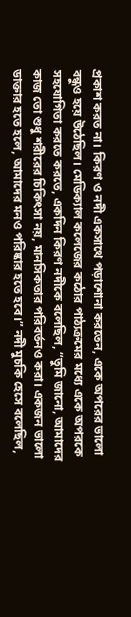প্রকাশ করত না। কিরণ ও নদী একসাথে পড়াশোনা করতেন, একে অপরের ভালো বন্ধুও হয়ে উঠেছিল। মেডিক্যাল কলেজের কঠোর পাঠ্যক্রমের মধ্যে একে অপরকে সহযোগিতা করতে করতে, একদিন কিরণ নদীকে বলেছিল, “তুমি জানো, আমাদের কাজ তো শুধু শরীরের চিকিৎসা নয়, মানসিকতার পরিবর্তনও করা। একজন ভালো ডাক্তার হতে হলে, আমাদের মনও পরিষ্কার হতে হবে।” নদী মুচকি হেসে বলেছিল,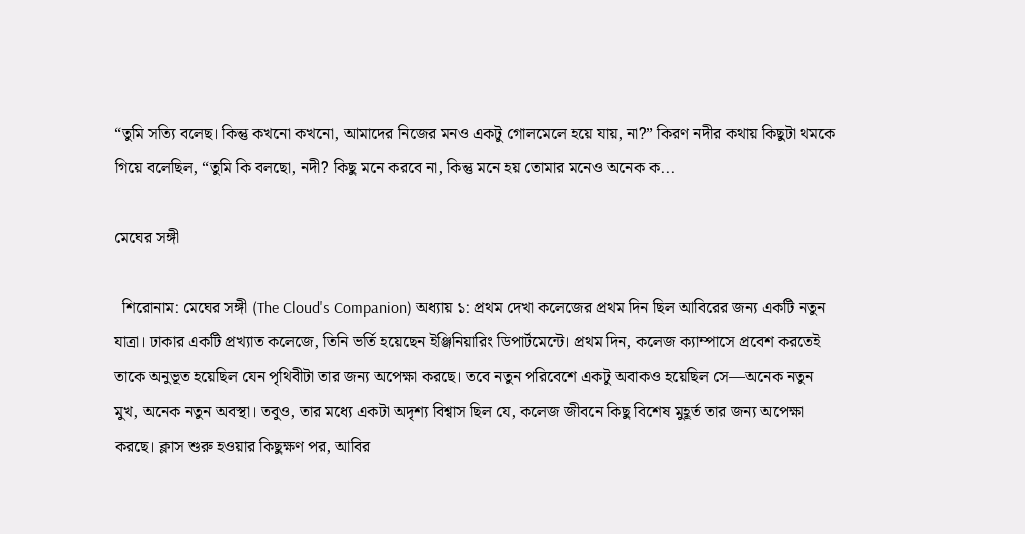“তুমি সত্যি বলেছ। কিন্তু কখনো কখনো, আমাদের নিজের মনও একটু গোলমেলে হয়ে যায়, না?” কিরণ নদীর কথায় কিছুটা থমকে গিয়ে বলেছিল, “তুমি কি বলছো, নদী? কিছু মনে করবে না, কিন্তু মনে হয় তোমার মনেও অনেক ক...

মেঘের সঙ্গী

  শিরোনাম: মেঘের সঙ্গী (The Cloud's Companion) অধ্যায় ১: প্রথম দেখা কলেজের প্রথম দিন ছিল আবিরের জন্য একটি নতুন যাত্রা। ঢাকার একটি প্রখ্যাত কলেজে, তিনি ভর্তি হয়েছেন ইঞ্জিনিয়ারিং ডিপার্টমেন্টে। প্রথম দিন, কলেজ ক্যাম্পাসে প্রবেশ করতেই তাকে অনুভূত হয়েছিল যেন পৃথিবীটা তার জন্য অপেক্ষা করছে। তবে নতুন পরিবেশে একটু অবাকও হয়েছিল সে—অনেক নতুন মুখ, অনেক নতুন অবস্থা। তবুও, তার মধ্যে একটা অদৃশ্য বিশ্বাস ছিল যে, কলেজ জীবনে কিছু বিশেষ মুহূর্ত তার জন্য অপেক্ষা করছে। ক্লাস শুরু হওয়ার কিছুক্ষণ পর, আবির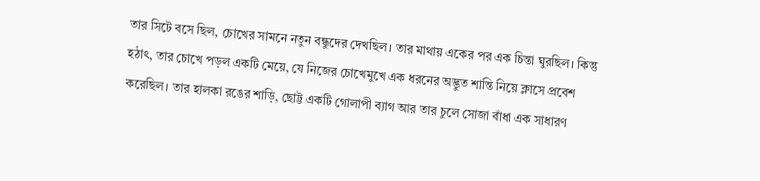তার সিটে বসে ছিল, চোখের সামনে নতুন বন্ধুদের দেখছিল। তার মাথায় একের পর এক চিন্তা ঘুরছিল। কিন্তু হঠাৎ, তার চোখে পড়ল একটি মেয়ে, যে নিজের চোখেমুখে এক ধরনের অদ্ভুত শান্তি নিয়ে ক্লাসে প্রবেশ করেছিল। তার হালকা রঙের শাড়ি, ছোট্ট একটি গোলাপী ব্যাগ আর তার চুলে সোজা বাঁধা এক সাধারণ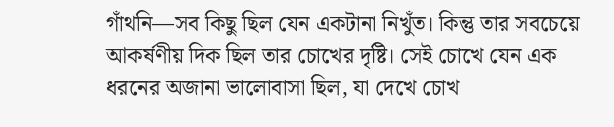গাঁথনি—সব কিছু ছিল যেন একটানা নিখুঁত। কিন্তু তার সবচেয়ে আকর্ষণীয় দিক ছিল তার চোখের দৃষ্টি। সেই চোখে যেন এক ধরনের অজানা ভালোবাসা ছিল, যা দেখে চোখ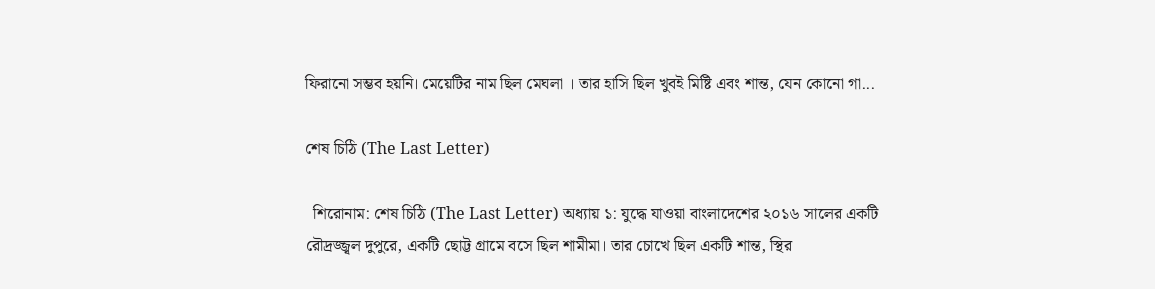ফিরানো সম্ভব হয়নি। মেয়েটির নাম ছিল মেঘলা । তার হাসি ছিল খুবই মিষ্টি এবং শান্ত, যেন কোনো গা...

শেষ চিঠি (The Last Letter)

  শিরোনাম: শেষ চিঠি (The Last Letter) অধ্যায় ১: যুদ্ধে যাওয়া বাংলাদেশের ২০১৬ সালের একটি রৌদ্রজ্জ্বল দুপুরে, একটি ছোট্ট গ্রামে বসে ছিল শামীমা। তার চোখে ছিল একটি শান্ত, স্থির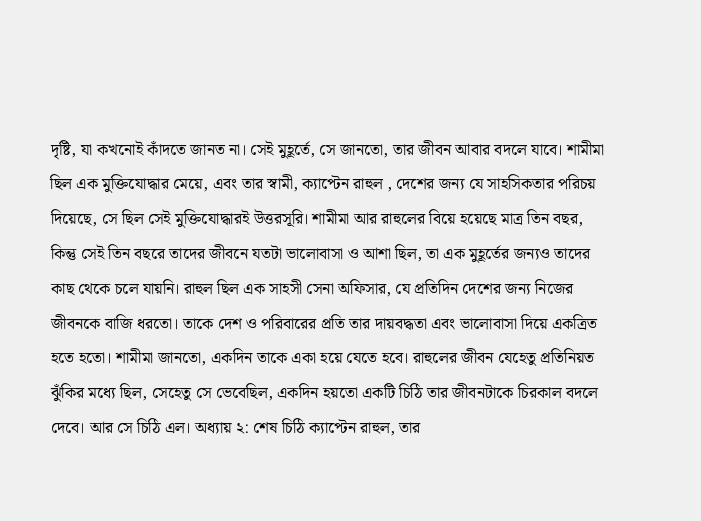দৃষ্টি, যা কখনোই কাঁদতে জানত না। সেই মুহূর্তে, সে জানতো, তার জীবন আবার বদলে যাবে। শামীমা ছিল এক মুক্তিযোদ্ধার মেয়ে, এবং তার স্বামী, ক্যাপ্টেন রাহুল , দেশের জন্য যে সাহসিকতার পরিচয় দিয়েছে, সে ছিল সেই মুক্তিযোদ্ধারই উত্তরসূরি। শামীমা আর রাহুলের বিয়ে হয়েছে মাত্র তিন বছর, কিন্তু সেই তিন বছরে তাদের জীবনে যতটা ভালোবাসা ও আশা ছিল, তা এক মুহূর্তের জন্যও তাদের কাছ থেকে চলে যায়নি। রাহুল ছিল এক সাহসী সেনা অফিসার, যে প্রতিদিন দেশের জন্য নিজের জীবনকে বাজি ধরতো। তাকে দেশ ও পরিবারের প্রতি তার দায়বদ্ধতা এবং ভালোবাসা দিয়ে একত্রিত হতে হতো। শামীমা জানতো, একদিন তাকে একা হয়ে যেতে হবে। রাহুলের জীবন যেহেতু প্রতিনিয়ত ঝুঁকির মধ্যে ছিল, সেহেতু সে ভেবেছিল, একদিন হয়তো একটি চিঠি তার জীবনটাকে চিরকাল বদলে দেবে। আর সে চিঠি এল। অধ্যায় ২: শেষ চিঠি ক্যাপ্টেন রাহুল, তার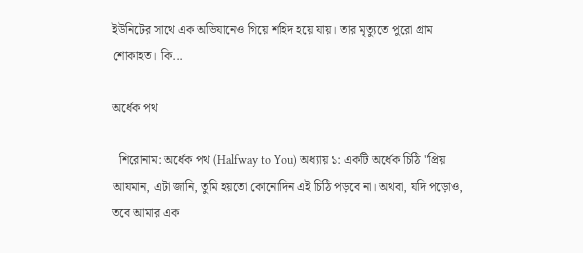ইউনিটের সাথে এক অভিযানেও গিয়ে শহিদ হয়ে যায়। তার মৃত্যুতে পুরো গ্রাম শোকাহত। কি...

অর্ধেক পথ

  শিরোনাম: অর্ধেক পথ (Halfway to You) অধ্যায় ১: একটি অর্ধেক চিঠি "প্রিয় আযমান, এটা জানি, তুমি হয়তো কোনোদিন এই চিঠি পড়বে না। অথবা, যদি পড়োও, তবে আমার এক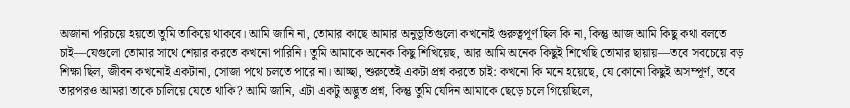অজানা পরিচয়ে হয়তো তুমি তাকিয়ে থাকবে। আমি জানি না, তোমার কাছে আমার অনুভূতিগুলো কখনোই গুরুত্বপূর্ণ ছিল কি না, কিন্তু আজ আমি কিছু কথা বলতে চাই—যেগুলো তোমার সাথে শেয়ার করতে কখনো পারিনি। তুমি আমাকে অনেক কিছু শিখিয়েছ, আর আমি অনেক কিছুই শিখেছি তোমার ছায়ায়—তবে সবচেয়ে বড় শিক্ষা ছিল, জীবন কখনোই একটানা, সোজা পথে চলতে পারে না। আচ্ছা, শুরুতেই একটা প্রশ্ন করতে চাই: কখনো কি মনে হয়েছে, যে কোনো কিছুই অসম্পূর্ণ, তবে তারপরও আমরা তাকে চালিয়ে যেতে থাকি? আমি জানি, এটা একটু অদ্ভুত প্রশ্ন, কিন্তু তুমি যেদিন আমাকে ছেড়ে চলে গিয়েছিলে,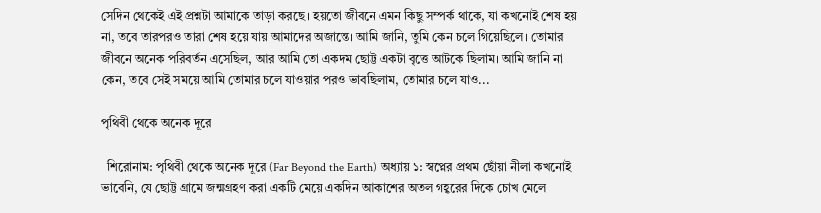সেদিন থেকেই এই প্রশ্নটা আমাকে তাড়া করছে। হয়তো জীবনে এমন কিছু সম্পর্ক থাকে, যা কখনোই শেষ হয় না, তবে তারপরও তারা শেষ হয়ে যায় আমাদের অজান্তে। আমি জানি, তুমি কেন চলে গিয়েছিলে। তোমার জীবনে অনেক পরিবর্তন এসেছিল, আর আমি তো একদম ছোট্ট একটা বৃত্তে আটকে ছিলাম। আমি জানি না কেন, তবে সেই সময়ে আমি তোমার চলে যাওয়ার পরও ভাবছিলাম, তোমার চলে যাও...

পৃথিবী থেকে অনেক দূরে

  শিরোনাম: পৃথিবী থেকে অনেক দূরে (Far Beyond the Earth) অধ্যায় ১: স্বপ্নের প্রথম ছোঁয়া নীলা কখনোই ভাবেনি, যে ছোট্ট গ্রামে জন্মগ্রহণ করা একটি মেয়ে একদিন আকাশের অতল গহ্বরের দিকে চোখ মেলে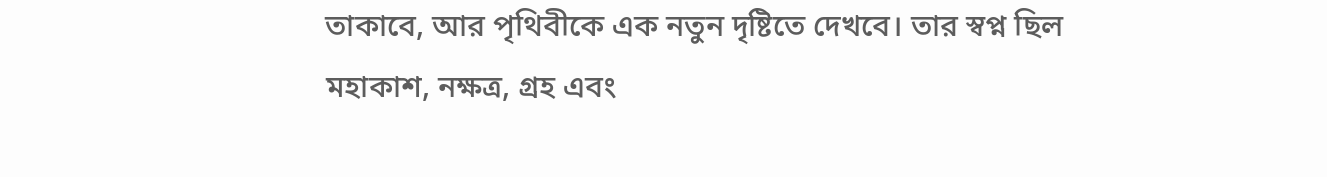তাকাবে, আর পৃথিবীকে এক নতুন দৃষ্টিতে দেখবে। তার স্বপ্ন ছিল মহাকাশ, নক্ষত্র, গ্রহ এবং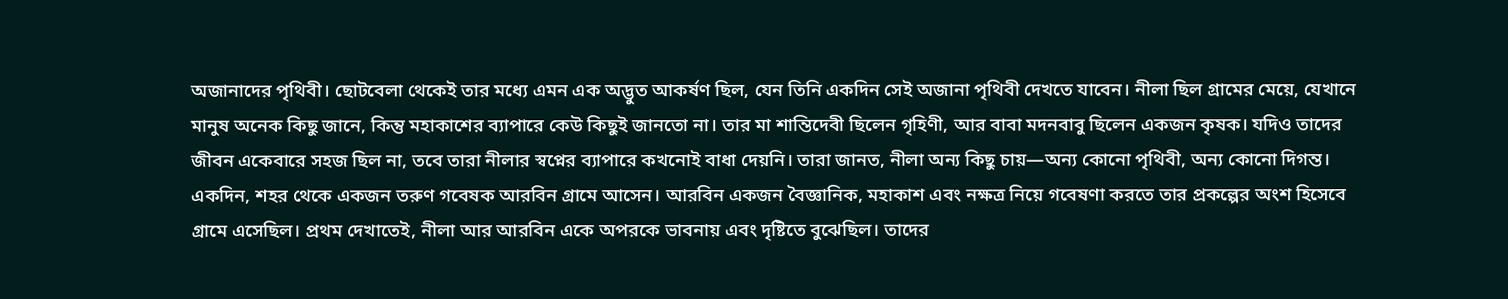অজানাদের পৃথিবী। ছোটবেলা থেকেই তার মধ্যে এমন এক অদ্ভুত আকর্ষণ ছিল, যেন তিনি একদিন সেই অজানা পৃথিবী দেখতে যাবেন। নীলা ছিল গ্রামের মেয়ে, যেখানে মানুষ অনেক কিছু জানে, কিন্তু মহাকাশের ব্যাপারে কেউ কিছুই জানতো না। তার মা শান্তিদেবী ছিলেন গৃহিণী, আর বাবা মদনবাবু ছিলেন একজন কৃষক। যদিও তাদের জীবন একেবারে সহজ ছিল না, তবে তারা নীলার স্বপ্নের ব্যাপারে কখনোই বাধা দেয়নি। তারা জানত, নীলা অন্য কিছু চায়—অন্য কোনো পৃথিবী, অন্য কোনো দিগন্ত। একদিন, শহর থেকে একজন তরুণ গবেষক আরবিন গ্রামে আসেন। আরবিন একজন বৈজ্ঞানিক, মহাকাশ এবং নক্ষত্র নিয়ে গবেষণা করতে তার প্রকল্পের অংশ হিসেবে গ্রামে এসেছিল। প্রথম দেখাতেই, নীলা আর আরবিন একে অপরকে ভাবনায় এবং দৃষ্টিতে বুঝেছিল। তাদের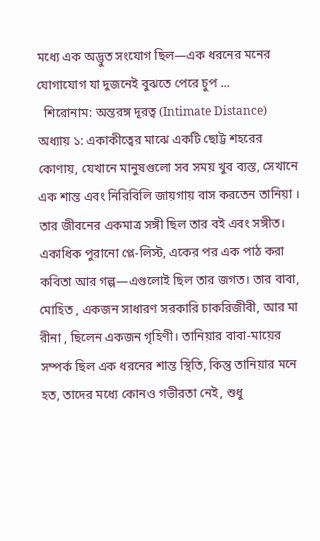মধ্যে এক অদ্ভুত সংযোগ ছিল—এক ধরনের মনের যোগাযোগ যা দুজনেই বুঝতে পেরে চুপ ...
  শিরোনাম: অন্তরঙ্গ দূরত্ব (Intimate Distance) অধ্যায় ১: একাকীত্বের মাঝে একটি ছোট্ট শহরের কোণায়, যেখানে মানুষগুলো সব সময় খুব ব্যস্ত, সেখানে এক শান্ত এবং নিরিবিলি জায়গায় বাস করতেন তানিয়া । তার জীবনের একমাত্র সঙ্গী ছিল তার বই এবং সঙ্গীত। একাধিক পুরানো প্লে-লিস্ট, একের পর এক পাঠ করা কবিতা আর গল্প—এগুলোই ছিল তার জগত। তার বাবা, মোহিত , একজন সাধারণ সরকারি চাকরিজীবী, আর মা রীনা , ছিলেন একজন গৃহিণী। তানিয়ার বাবা-মায়ের সম্পর্ক ছিল এক ধরনের শান্ত স্থিতি, কিন্তু তানিয়ার মনে হত, তাদের মধ্যে কোনও গভীরতা নেই, শুধু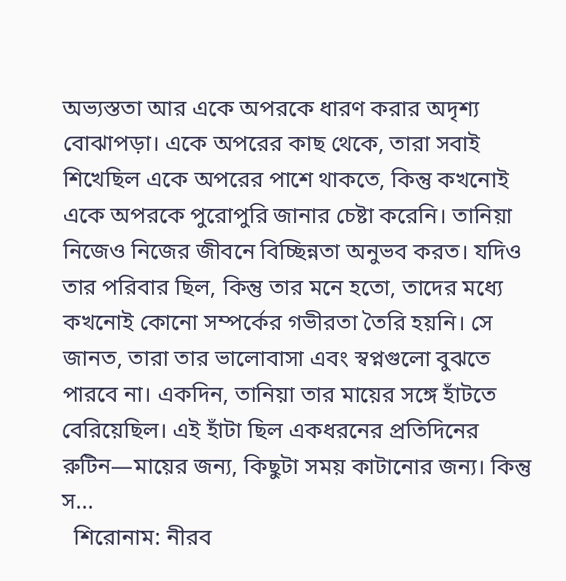অভ্যস্ততা আর একে অপরকে ধারণ করার অদৃশ্য বোঝাপড়া। একে অপরের কাছ থেকে, তারা সবাই শিখেছিল একে অপরের পাশে থাকতে, কিন্তু কখনোই একে অপরকে পুরোপুরি জানার চেষ্টা করেনি। তানিয়া নিজেও নিজের জীবনে বিচ্ছিন্নতা অনুভব করত। যদিও তার পরিবার ছিল, কিন্তু তার মনে হতো, তাদের মধ্যে কখনোই কোনো সম্পর্কের গভীরতা তৈরি হয়নি। সে জানত, তারা তার ভালোবাসা এবং স্বপ্নগুলো বুঝতে পারবে না। একদিন, তানিয়া তার মায়ের সঙ্গে হাঁটতে বেরিয়েছিল। এই হাঁটা ছিল একধরনের প্রতিদিনের রুটিন—মায়ের জন্য, কিছুটা সময় কাটানোর জন্য। কিন্তু স...
  শিরোনাম: নীরব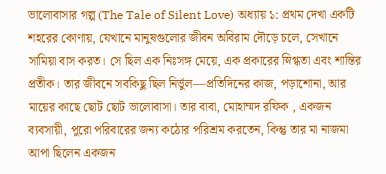ভালোবাসার গল্প (The Tale of Silent Love) অধ্যায় ১: প্রথম দেখা একটি শহরের কোণায়, যেখানে মানুষগুলোর জীবন অবিরাম দৌড়ে চলে, সেখানে সামিয়া বাস করত। সে ছিল এক নিঃসঙ্গ মেয়ে, এক প্রকারের স্নিগ্ধতা এবং শান্তির প্রতীক। তার জীবনে সবকিছু ছিল নির্ভুল—প্রতিদিনের কাজ, পড়াশোনা, আর মায়ের কাছে ছোট ছোট ভালোবাসা। তার বাবা, মোহাম্মদ রফিক , একজন ব্যবসায়ী, পুরো পরিবারের জন্য কঠোর পরিশ্রম করতেন, কিন্তু তার মা নাজমা আপা ছিলেন একজন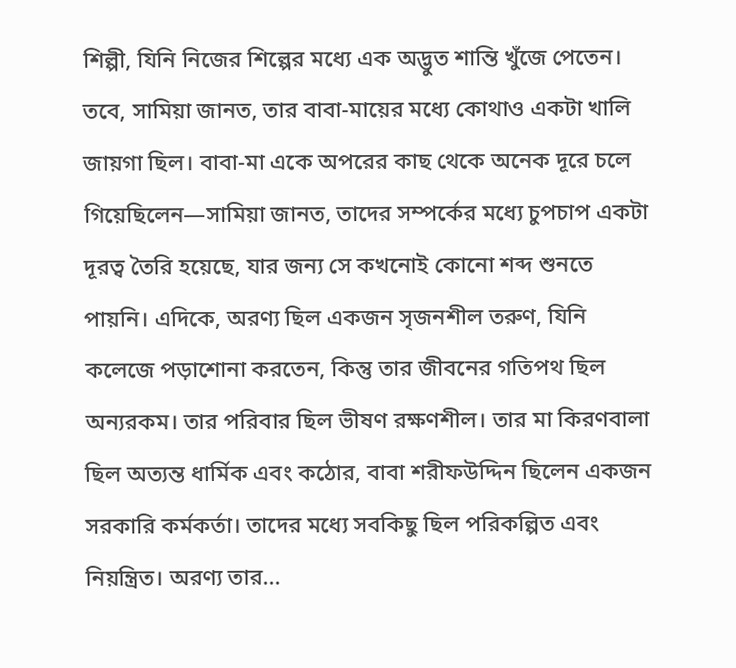শিল্পী, যিনি নিজের শিল্পের মধ্যে এক অদ্ভুত শান্তি খুঁজে পেতেন। তবে, সামিয়া জানত, তার বাবা-মায়ের মধ্যে কোথাও একটা খালি জায়গা ছিল। বাবা-মা একে অপরের কাছ থেকে অনেক দূরে চলে গিয়েছিলেন—সামিয়া জানত, তাদের সম্পর্কের মধ্যে চুপচাপ একটা দূরত্ব তৈরি হয়েছে, যার জন্য সে কখনোই কোনো শব্দ শুনতে পায়নি। এদিকে, অরণ্য ছিল একজন সৃজনশীল তরুণ, যিনি কলেজে পড়াশোনা করতেন, কিন্তু তার জীবনের গতিপথ ছিল অন্যরকম। তার পরিবার ছিল ভীষণ রক্ষণশীল। তার মা কিরণবালা ছিল অত্যন্ত ধার্মিক এবং কঠোর, বাবা শরীফউদ্দিন ছিলেন একজন সরকারি কর্মকর্তা। তাদের মধ্যে সবকিছু ছিল পরিকল্পিত এবং নিয়ন্ত্রিত। অরণ্য তার...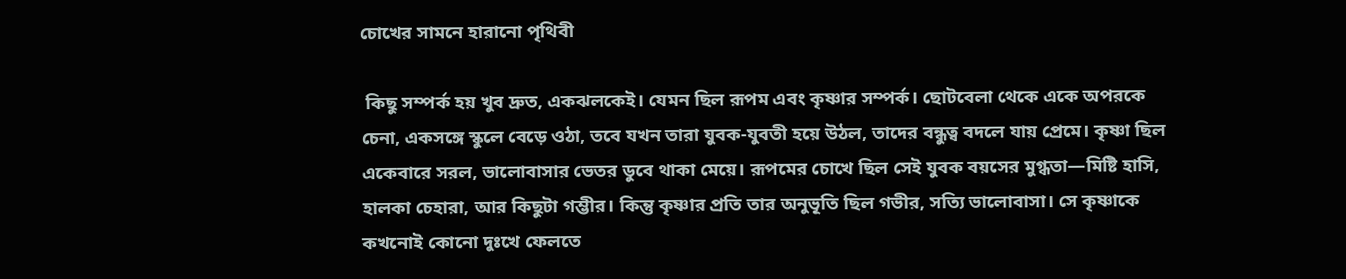চোখের সামনে হারানো পৃথিবী

 কিছু সম্পর্ক হয় খুব দ্রুত, একঝলকেই। যেমন ছিল রূপম এবং কৃষ্ণার সম্পর্ক। ছোটবেলা থেকে একে অপরকে চেনা, একসঙ্গে স্কুলে বেড়ে ওঠা, তবে যখন তারা যুবক-যুবতী হয়ে উঠল, তাদের বন্ধুত্ব বদলে যায় প্রেমে। কৃষ্ণা ছিল একেবারে সরল, ভালোবাসার ভেতর ডুবে থাকা মেয়ে। রূপমের চোখে ছিল সেই যুবক বয়সের মুগ্ধতা—মিষ্টি হাসি, হালকা চেহারা, আর কিছুটা গম্ভীর। কিন্তু কৃষ্ণার প্রতি তার অনুভূতি ছিল গভীর, সত্যি ভালোবাসা। সে কৃষ্ণাকে কখনোই কোনো দুঃখে ফেলতে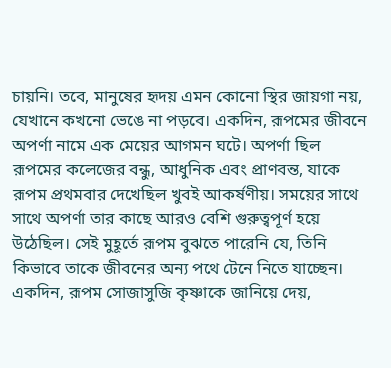চায়নি। তবে, মানুষের হৃদয় এমন কোনো স্থির জায়গা নয়, যেখানে কখনো ভেঙে না পড়বে। একদিন, রূপমের জীবনে অপর্ণা নামে এক মেয়ের আগমন ঘটে। অপর্ণা ছিল রূপমের কলেজের বন্ধু, আধুনিক এবং প্রাণবন্ত, যাকে রূপম প্রথমবার দেখেছিল খুবই আকর্ষণীয়। সময়ের সাথে সাথে অপর্ণা তার কাছে আরও বেশি গুরুত্বপূর্ণ হয়ে উঠেছিল। সেই মুহূর্তে রূপম বুঝতে পারেনি যে, তিনি কিভাবে তাকে জীবনের অন্য পথে টেনে নিতে যাচ্ছেন। একদিন, রূপম সোজাসুজি কৃষ্ণাকে জানিয়ে দেয়,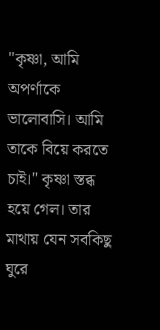"কৃষ্ণা, আমি অপর্ণাকে ভালোবাসি। আমি তাকে বিয়ে করতে চাই।" কৃষ্ণা স্তব্ধ হয়ে গেল। তার মাথায় যেন সবকিছু ঘুরে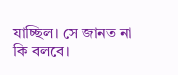যাচ্ছিল। সে জানত না কি বলবে।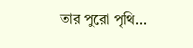তার পুরো পৃথি...